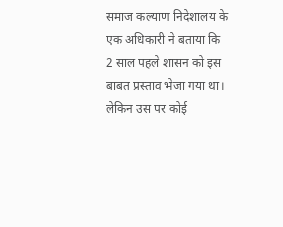समाज कल्याण निदेशालय के एक अधिकारी ने बताया कि 2 साल पहले शासन को इस बाबत प्रस्ताव भेजा गया था। लेकिन उस पर कोई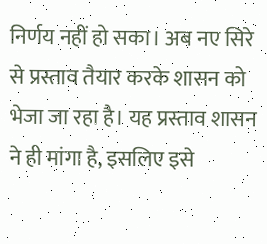निर्णय नहीं हो सका। अब नए सिरे से प्रस्ताव तैयार करके शासन को भेजा जा रहा है। यह प्रस्ताव शासन ने ही मांगा है, इसलिए इसे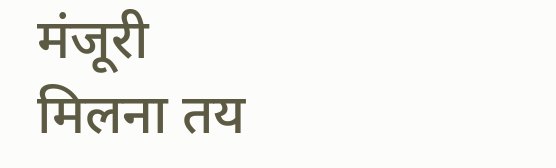मंजूरी मिलना तय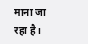माना जा रहा है।